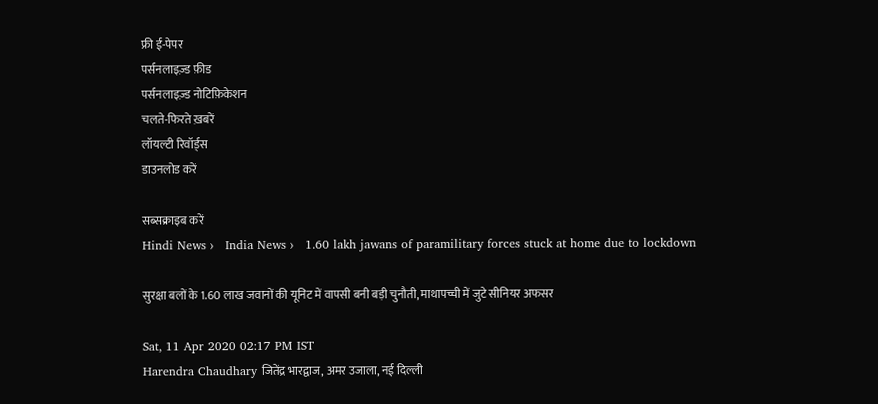फ्री ई-पेपर
पर्सनलाइज़्ड फ़ीड
पर्सनलाइज़्ड नोटिफ़िकेशन
चलते-फिरते ख़बरें
लॉयल्टी रिवॉर्ड्स
डाउनलोड करें

सब्सक्राइब करें
Hindi News ›   India News ›   1.60 lakh jawans of paramilitary forces stuck at home due to lockdown

सुरक्षा बलों के 1.60 लाख जवानों की यूनिट में वापसी बनी बड़ी चुनौती, माथापच्ची में जुटे सीनियर अफसर

Sat, 11 Apr 2020 02:17 PM IST
Harendra Chaudhary जितेंद्र भारद्वाज, अमर उजाला, नई दिल्ली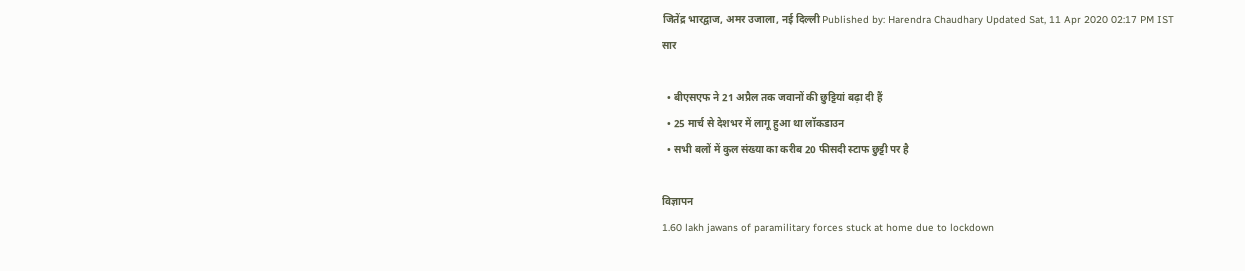जितेंद्र भारद्वाज, अमर उजाला, नई दिल्ली Published by: Harendra Chaudhary Updated Sat, 11 Apr 2020 02:17 PM IST
सार

  • बीएसएफ ने 21 अप्रैल तक जवानों की छुट्टियां बढ़ा दी हैं
  • 25 मार्च से देशभर में लागू हुआ था लॉकडाउन
  • सभी बलों में कुल संख्या का करीब 20 फीसदी स्टाफ छुट्टी पर है

विज्ञापन
1.60 lakh jawans of paramilitary forces stuck at home due to lockdown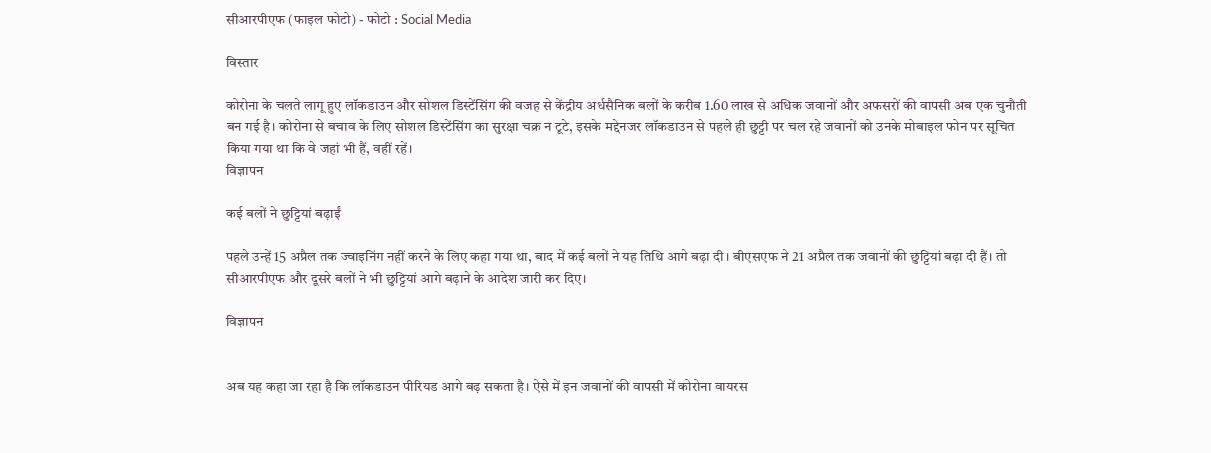सीआरपीएफ (फाइल फोटो) - फोटो : Social Media

विस्तार

कोरोना के चलते लागू हुए लॉकडाउन और सोशल डिस्टेंसिंग की वजह से केंद्रीय अर्धसैनिक बलों के करीब 1.60 लाख से अधिक जवानों और अफसरों की वापसी अब एक चुनौती बन गई है। कोरोना से बचाव के लिए सोशल डिस्टेंसिंग का सुरक्षा चक्र न टूटे, इसके मद्देनजर लॉकडाउन से पहले ही छुट्टी पर चल रहे जवानों को उनके मोबाइल फोन पर सूचित किया गया था कि वे जहां भी हैं, वहीं रहें।
विज्ञापन

कई बलों ने छुट्टियां बढ़ाईं

पहले उन्हें 15 अप्रैल तक ज्वाइनिंग नहीं करने के लिए कहा गया था, बाद में कई बलों ने यह तिथि आगे बढ़ा दी। बीएसएफ ने 21 अप्रैल तक जवानों की छुट्टियां बढ़ा दी हैं। तो सीआरपीएफ और दूसरे बलों ने भी छुट्टियां आगे बढ़ाने के आदेश जारी कर दिए।

विज्ञापन


अब यह कहा जा रहा है कि लॉकडाउन पीरियड आगे बढ़ सकता है। ऐसे में इन जवानों की वापसी में कोरोना वायरस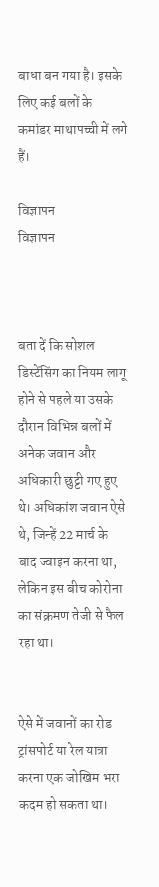बाधा बन गया है। इसके लिए कई बलों के कमांडर माथापच्ची में लगे हैं।

विज्ञापन
विज्ञापन



बता दें कि सोशल डिस्टेंसिंग का नियम लागू होने से पहले या उसके दौरान विभिन्न बलों में अनेक जवान और अधिकारी छुट्टी गए हुए थे। अधिकांश जवान ऐसे थे, जिन्हें 22 मार्च के बाद ज्वाइन करना था, लेकिन इस बीच कोरोना का संक्रमण तेजी से फैल रहा था।


ऐसे में जवानों का रोड ट्रांसपोर्ट या रेल यात्रा करना एक जोखिम भरा कदम हो सकता था।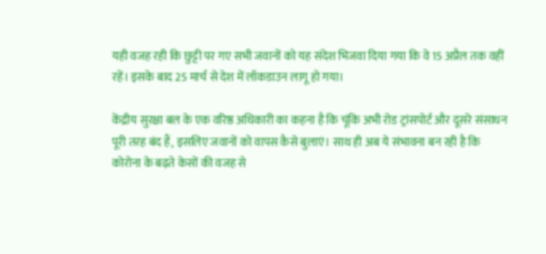यही वजह रही कि छुट्टी पर गए सभी जवानों को यह संदेश भिजवा दिया गया कि वे 15 अप्रैल तक वहीं रहें। इसके बाद 25 मार्च से देश में लॉकडाउन लागू हो गया।

केंद्रीय सुरक्षा बल के एक वरिष्ठ अधिकारी का कहना है कि चूंकि अभी रोड ट्रांसपोर्ट और दूसरे संसाधन पूरी तरह बंद हैं, इसलिए जवानों को वापस कैसे बुलाएं। साथ ही अब ये संभावना बन रही है कि कोरोना के बढ़ते केसों की वजह से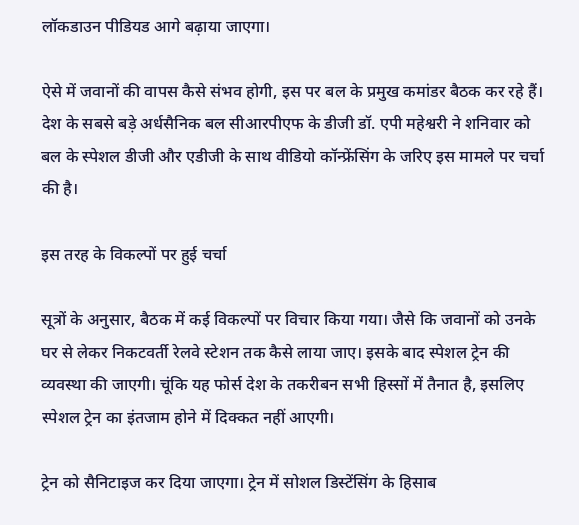लॉकडाउन पीडियड आगे बढ़ाया जाएगा।

ऐसे में जवानों की वापस कैसे संभव होगी, इस पर बल के प्रमुख कमांडर बैठक कर रहे हैं। देश के सबसे बड़े अर्धसैनिक बल सीआरपीएफ के डीजी डॉ. एपी महेश्वरी ने शनिवार को बल के स्पेशल डीजी और एडीजी के साथ वीडियो कॉन्फ्रेंसिंग के जरिए इस मामले पर चर्चा की है।

इस तरह के विकल्पों पर हुई चर्चा

सूत्रों के अनुसार, बैठक में कई विकल्पों पर विचार किया गया। जैसे कि जवानों को उनके घर से लेकर निकटवर्ती रेलवे स्टेशन तक कैसे लाया जाए। इसके बाद स्पेशल ट्रेन की व्यवस्था की जाएगी। चूंकि यह फोर्स देश के तकरीबन सभी हिस्सों में तैनात है, इसलिए स्पेशल ट्रेन का इंतजाम होने में दिक्कत नहीं आएगी।

ट्रेन को सैनिटाइज कर दिया जाएगा। ट्रेन में सोशल डिस्टेंसिंग के हिसाब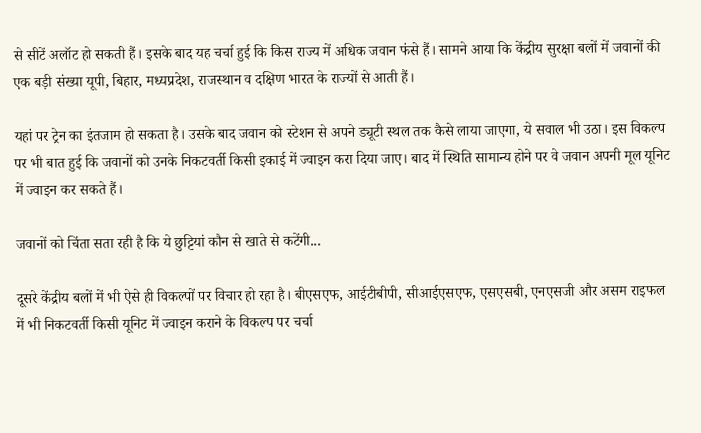से सीटें अलॉट हो सकती हैं। इसके बाद यह चर्चा हुई कि किस राज्य में अधिक जवान फंसे हैं। सामने आया कि केंद्रीय सुरक्षा बलों में जवानों की एक बड़ी संख्या यूपी, बिहार, मध्यप्रदेश, राजस्थान व दक्षिण भारत के राज्यों से आती हैं।

यहां पर ट्रेन का इंतजाम हो सकता है। उसके बाद जवान को स्टेशन से अपने ड्यूटी स्थल तक कैसे लाया जाएगा, ये सवाल भी उठा। इस विकल्प पर भी बात हुई कि जवानों को उनके निकटवर्ती किसी इकाई में ज्वाइन करा दिया जाए। बाद में स्थिति सामान्य होने पर वे जवान अपनी मूल यूनिट में ज्वाइन कर सकते हैं।

जवानों को चिंता सता रही है कि ये छुट्टियां कौन से खाते से कटेंगी...

दूसरे केंद्रीय बलों में भी ऐसे ही विकल्पों पर विचार हो रहा है। बीएसएफ, आईटीबीपी, सीआईएसएफ, एसएसबी, एनएसजी और असम राइफल में भी निकटवर्ती किसी यूनिट में ज्वाइन कराने के विकल्प पर चर्चा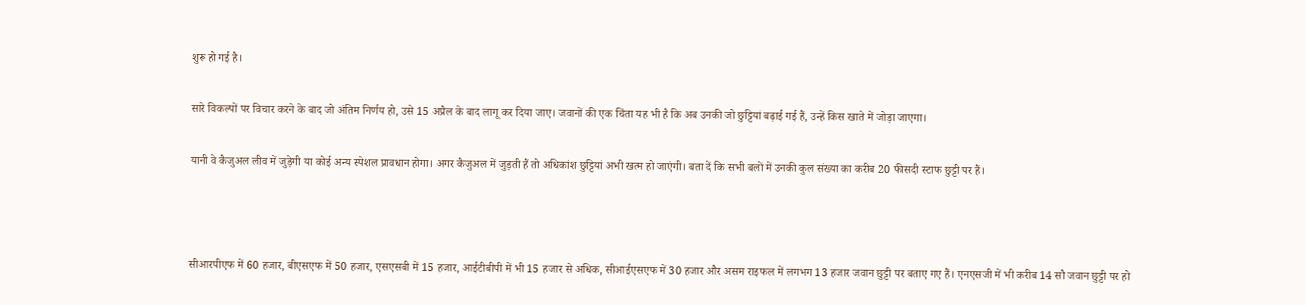शुरू हो गई है।

सारे विकल्पों पर विचार करने के बाद जो अंतिम निर्णय हो, उसे 15 अप्रैल के बाद लागू कर दिया जाए। जवानों की एक चिंता यह भी है कि अब उनकी जो छुट्टियां बढ़ाई गई हैं, उन्हें किस खाते में जोड़ा जाएगा।

यानी वे कैजुअल लीव में जुड़ेगी या कोई अन्य स्पेशल प्रावधान होगा। अगर कैजुअल में जुड़ती हैं तो अधिकांश छुट्टियां अभी खत्म हो जाएंगी। बता दें कि सभी बलों में उनकी कुल संख्या का करीब 20 फीसदी स्टाफ छुट्टी पर हैं।



सीआरपीएफ में 60 हजार, बीएसएफ में 50 हजार, एसएसबी में 15 हजार, आईटीबीपी में भी 15 हजार से अधिक, सीआईएसएफ में 30 हजार और असम राइफल में लगभग 13 हजार जवान छुट्टी पर बताए गए हैं। एनएसजी में भी करीब 14 सौ जवान छुट्टी पर हो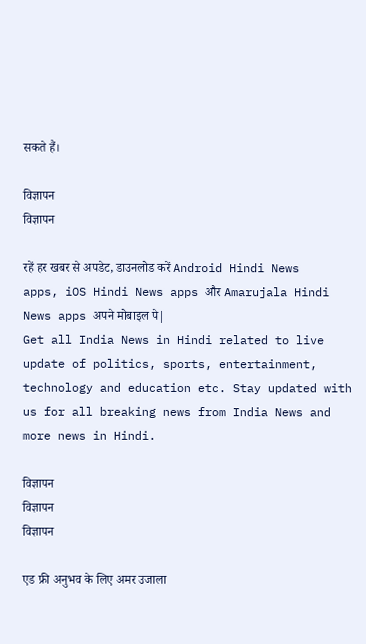सकते हैं।

विज्ञापन
विज्ञापन

रहें हर खबर से अपडेट, डाउनलोड करें Android Hindi News apps, iOS Hindi News apps और Amarujala Hindi News apps अपने मोबाइल पे|
Get all India News in Hindi related to live update of politics, sports, entertainment, technology and education etc. Stay updated with us for all breaking news from India News and more news in Hindi.

विज्ञापन
विज्ञापन
विज्ञापन

एड फ्री अनुभव के लिए अमर उजाला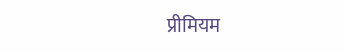प्रीमियम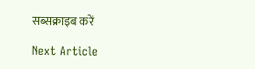सब्सक्राइब करें

Next Article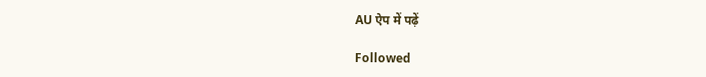AU ऐप में पढ़ें

Followed